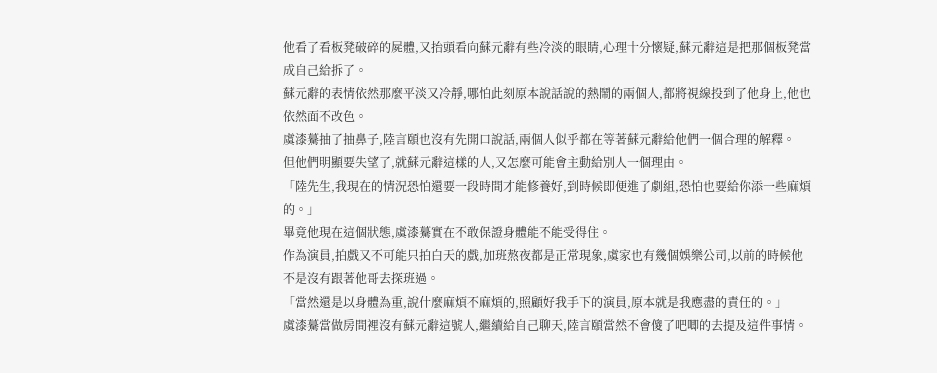他看了看板凳破碎的屍體,又抬頭看向蘇元辭有些冷淡的眼睛,心理十分懷疑,蘇元辭這是把那個板凳當成自己給拆了。
蘇元辭的表情依然那麼平淡又冷靜,哪怕此刻原本說話說的熱鬧的兩個人,都將視線投到了他身上,他也依然面不改色。
虞漆驀抽了抽鼻子,陸言頤也沒有先開口說話,兩個人似乎都在等著蘇元辭給他們一個合理的解釋。
但他們明顯要失望了,就蘇元辭這樣的人,又怎麼可能會主動給別人一個理由。
「陸先生,我現在的情況恐怕還要一段時間才能修養好,到時候即便進了劇組,恐怕也要給你添一些麻煩的。」
畢竟他現在這個狀態,虞漆驀實在不敢保證身體能不能受得住。
作為演員,拍戲又不可能只拍白天的戲,加班熬夜都是正常現象,虞家也有幾個娛樂公司,以前的時候他不是沒有跟著他哥去探班過。
「當然還是以身體為重,說什麼麻煩不麻煩的,照顧好我手下的演員,原本就是我應盡的責任的。」
虞漆驀當做房間裡沒有蘇元辭這號人,繼續給自己聊天,陸言頤當然不會傻了吧唧的去提及這件事情。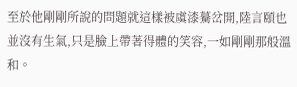至於他剛剛所說的問題就這樣被虞漆驀岔開,陸言頤也並沒有生氣,只是臉上帶著得體的笑容,一如剛剛那般溫和。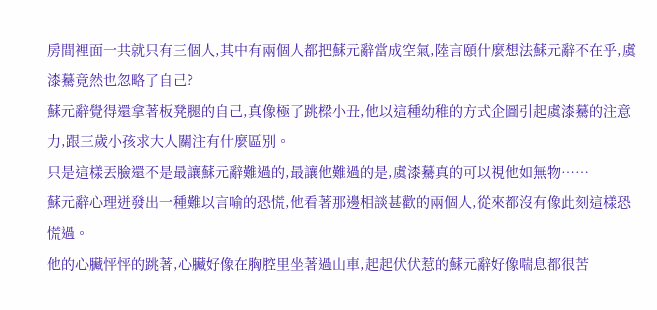房間裡面一共就只有三個人,其中有兩個人都把蘇元辭當成空氣,陸言頤什麼想法蘇元辭不在乎,虞漆驀竟然也忽略了自己?
蘇元辭覺得還拿著板凳腿的自己,真像極了跳樑小丑,他以這種幼稚的方式企圖引起虞漆驀的注意力,跟三歲小孩求大人關注有什麼區別。
只是這樣丟臉還不是最讓蘇元辭難過的,最讓他難過的是,虞漆驀真的可以視他如無物……
蘇元辭心理迸發出一種難以言喻的恐慌,他看著那邊相談甚歡的兩個人,從來都沒有像此刻這樣恐慌過。
他的心臟怦怦的跳著,心臟好像在胸腔里坐著過山車,起起伏伏惹的蘇元辭好像喘息都很苦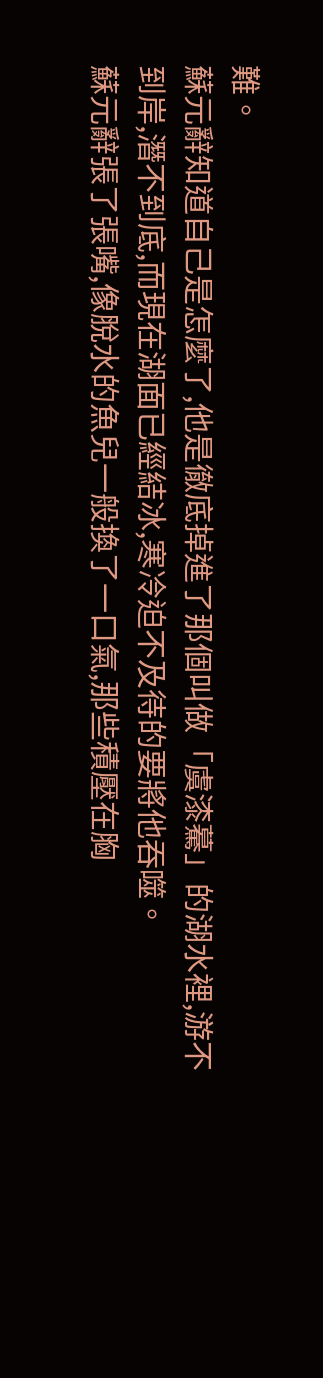難。
蘇元辭知道自己是怎麼了,他是徹底掉進了那個叫做「虞漆驀」的湖水裡,游不到岸,潛不到底,而現在湖面已經結冰,寒冷迫不及待的要將他吞噬。
蘇元辭張了張嘴,像脫水的魚兒一般換了一口氣,那些積壓在胸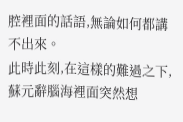腔裡面的話語,無論如何都講不出來。
此時此刻,在這樣的難過之下,蘇元辭腦海裡面突然想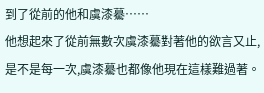到了從前的他和虞漆驀……
他想起來了從前無數次虞漆驀對著他的欲言又止,是不是每一次,虞漆驀也都像他現在這樣難過著。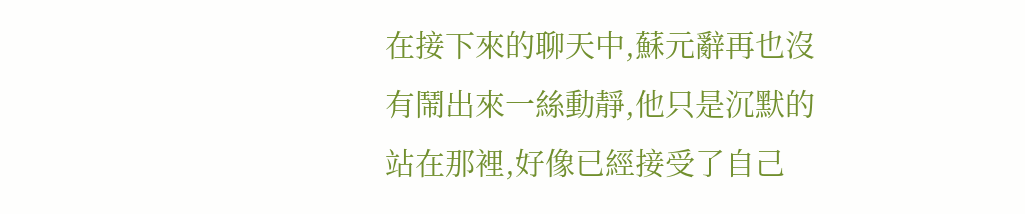在接下來的聊天中,蘇元辭再也沒有鬧出來一絲動靜,他只是沉默的站在那裡,好像已經接受了自己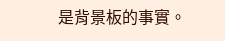是背景板的事實。